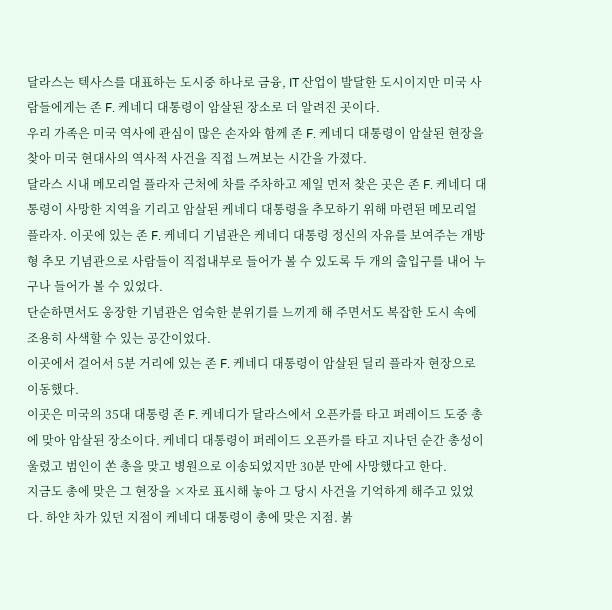달라스는 텍사스를 대표하는 도시중 하나로 금융, IT 산업이 발달한 도시이지만 미국 사람들에게는 존 F. 케네디 대통령이 암살된 장소로 더 알려진 곳이다.
우리 가족은 미국 역사에 관심이 많은 손자와 함께 존 F. 케네디 대통령이 암살된 현장을 찾아 미국 현대사의 역사적 사건을 직접 느껴보는 시간을 가졌다.
달라스 시내 메모리얼 플라자 근처에 차를 주차하고 제일 먼저 찾은 곳은 존 F. 케네디 대통령이 사망한 지역을 기리고 암살된 케네디 대통령을 추모하기 위해 마련된 메모리얼 플라자. 이곳에 있는 존 F. 케네디 기념관은 케네디 대통령 정신의 자유를 보여주는 개방형 추모 기념관으로 사람들이 직접내부로 들어가 볼 수 있도록 두 개의 출입구를 내어 누구나 들어가 볼 수 있었다.
단순하면서도 웅장한 기념관은 엄숙한 분위기를 느끼게 해 주면서도 복잡한 도시 속에 조용히 사색할 수 있는 공간이었다.
이곳에서 걸어서 5분 거리에 있는 존 F. 케네디 대통령이 암살된 딜리 플라자 현장으로 이동했다.
이곳은 미국의 35대 대통령 존 F. 케네디가 달라스에서 오픈카를 타고 퍼레이드 도중 총에 맞아 암살된 장소이다. 케네디 대통령이 퍼레이드 오픈카를 타고 지나던 순간 총성이 울렸고 범인이 쏜 총을 맞고 병원으로 이송되었지만 30분 만에 사망했다고 한다.
지금도 총에 맞은 그 현장을 ×자로 표시해 놓아 그 당시 사건을 기억하게 해주고 있었다. 하얀 차가 있던 지점이 케네디 대통령이 총에 맞은 지점. 붉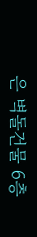은 벽돌건물 6층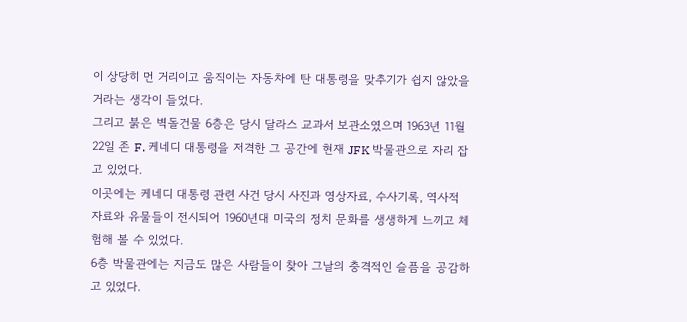이 상당히 먼 거리이고 움직이는 자동차에 탄 대통령을 맞추기가 쉽지 않았을 거라는 생각이 들었다.
그리고 붉은 벽돌건물 6층은 당시 달라스 교과서 보관소였으며 1963년 11월 22일 존 F. 케네디 대통령을 저격한 그 공간에 현재 JFK 박물관으로 자리 잡고 있었다.
이곳에는 케네디 대통령 관련 사건 당시 사진과 영상자료, 수사기록, 역사적 자료와 유물들이 전시되어 1960년대 미국의 정치 문화를 생생하게 느끼고 체험해 볼 수 있었다.
6층 박물관에는 지금도 많은 사람들이 찾아 그날의 충격적인 슬픔을 공감하고 있었다.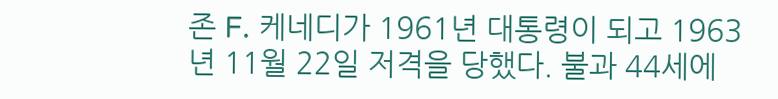존 F. 케네디가 1961년 대통령이 되고 1963년 11월 22일 저격을 당했다. 불과 44세에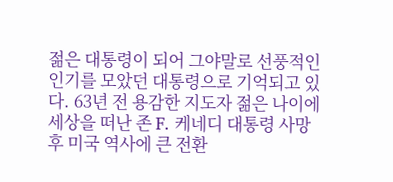젊은 대통령이 되어 그야말로 선풍적인 인기를 모았던 대통령으로 기억되고 있다. 63년 전 용감한 지도자 젊은 나이에 세상을 떠난 존 F. 케네디 대통령 사망 후 미국 역사에 큰 전환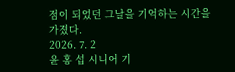점이 되었던 그날을 기억하는 시간을 가졌다.
2026. 7. 2
윤 홍 섭 시니어 기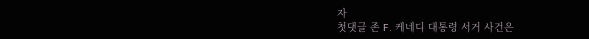자
첫댓글 존 F. 케네디 대통령 서거 사건은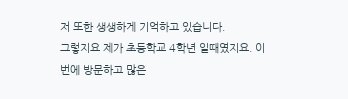저 또한 생생하게 기억하고 있습니다.
그렇지요 제가 초등학교 4학년 일때였지요. 이번에 방문하고 많은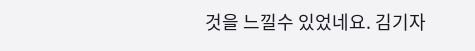것을 느낄수 있었네요. 김기자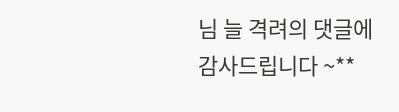님 늘 격려의 댓글에 감사드립니다 ~**